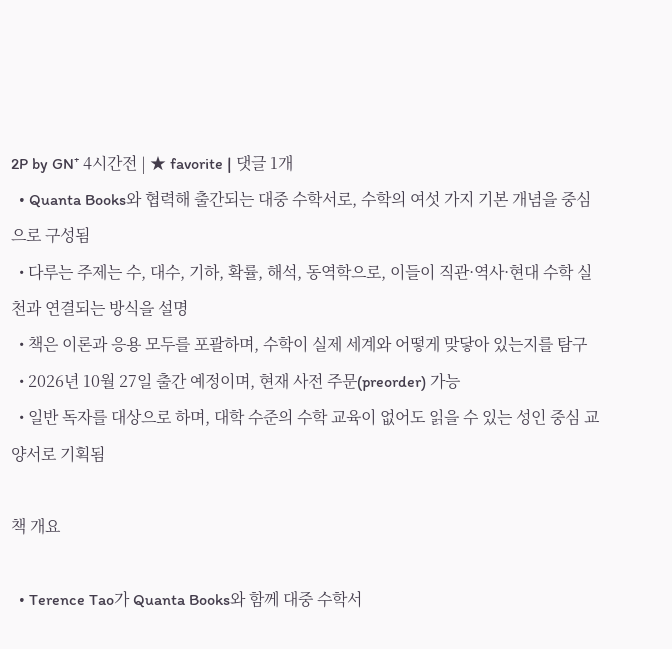2P by GN⁺ 4시간전 | ★ favorite | 댓글 1개
  • Quanta Books와 협력해 출간되는 대중 수학서로, 수학의 여섯 가지 기본 개념을 중심으로 구성됨
  • 다루는 주제는 수, 대수, 기하, 확률, 해석, 동역학으로, 이들이 직관·역사·현대 수학 실천과 연결되는 방식을 설명
  • 책은 이론과 응용 모두를 포괄하며, 수학이 실제 세계와 어떻게 맞닿아 있는지를 탐구
  • 2026년 10월 27일 출간 예정이며, 현재 사전 주문(preorder) 가능
  • 일반 독자를 대상으로 하며, 대학 수준의 수학 교육이 없어도 읽을 수 있는 성인 중심 교양서로 기획됨

책 개요

  • Terence Tao가 Quanta Books와 함께 대중 수학서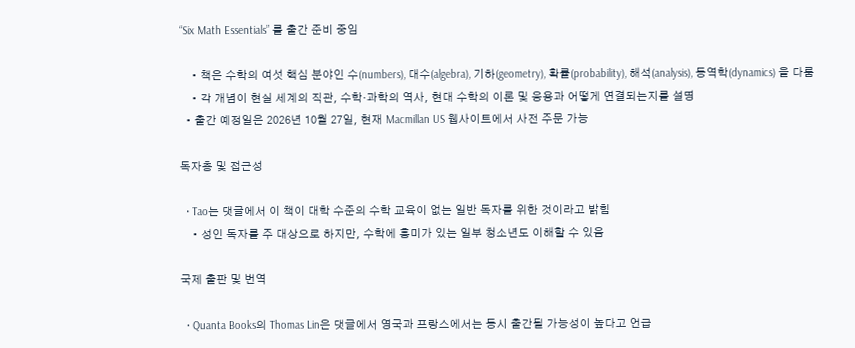“Six Math Essentials” 를 출간 준비 중임

    • 책은 수학의 여섯 핵심 분야인 수(numbers), 대수(algebra), 기하(geometry), 확률(probability), 해석(analysis), 동역학(dynamics) 을 다룸
    • 각 개념이 현실 세계의 직관, 수학·과학의 역사, 현대 수학의 이론 및 응용과 어떻게 연결되는지를 설명
  • 출간 예정일은 2026년 10월 27일, 현재 Macmillan US 웹사이트에서 사전 주문 가능

독자층 및 접근성

  • Tao는 댓글에서 이 책이 대학 수준의 수학 교육이 없는 일반 독자를 위한 것이라고 밝힘
    • 성인 독자를 주 대상으로 하지만, 수학에 흥미가 있는 일부 청소년도 이해할 수 있음

국제 출판 및 번역

  • Quanta Books의 Thomas Lin은 댓글에서 영국과 프랑스에서는 동시 출간될 가능성이 높다고 언급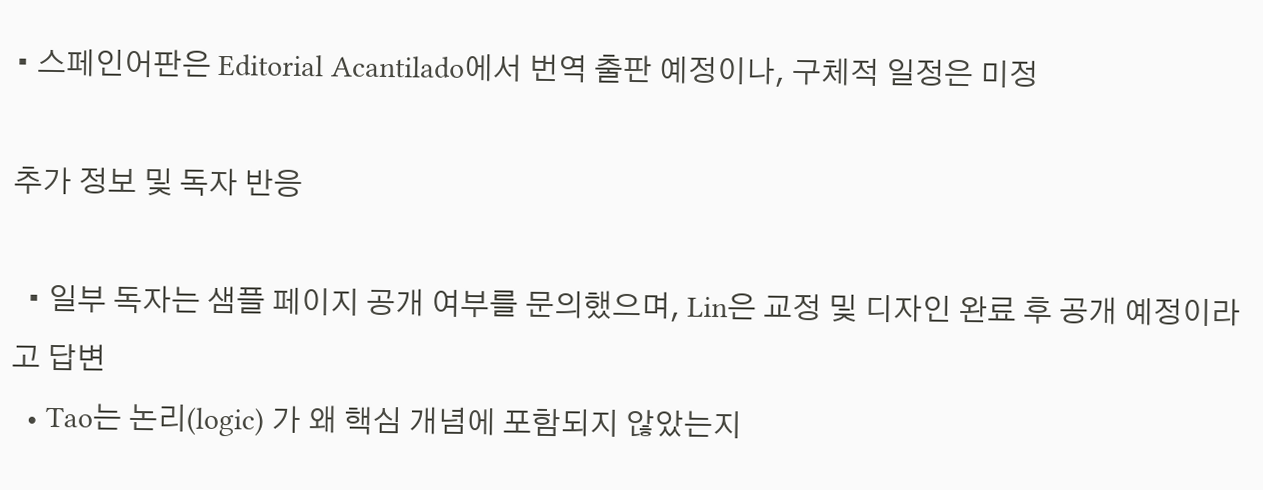• 스페인어판은 Editorial Acantilado에서 번역 출판 예정이나, 구체적 일정은 미정

추가 정보 및 독자 반응

  • 일부 독자는 샘플 페이지 공개 여부를 문의했으며, Lin은 교정 및 디자인 완료 후 공개 예정이라고 답변
  • Tao는 논리(logic) 가 왜 핵심 개념에 포함되지 않았는지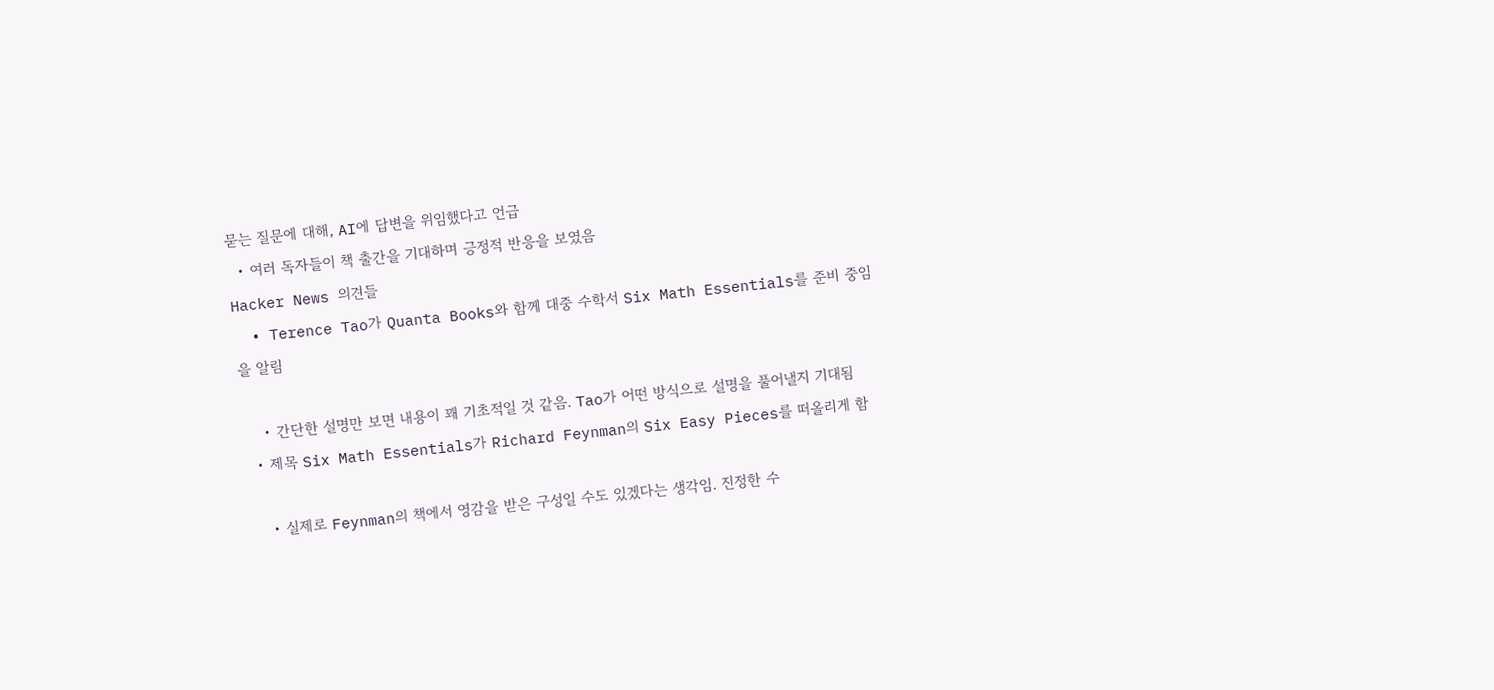묻는 질문에 대해, AI에 답변을 위임했다고 언급
  • 여러 독자들이 책 출간을 기대하며 긍정적 반응을 보였음
Hacker News 의견들
  • Terence Tao가 Quanta Books와 함께 대중 수학서 Six Math Essentials를 준비 중임을 알림

    • 간단한 설명만 보면 내용이 꽤 기초적일 것 같음. Tao가 어떤 방식으로 설명을 풀어낼지 기대됨
  • 제목 Six Math Essentials가 Richard Feynman의 Six Easy Pieces를 떠올리게 함

    • 실제로 Feynman의 책에서 영감을 받은 구성일 수도 있겠다는 생각임. 진정한 수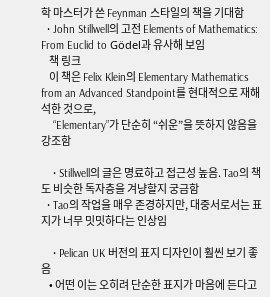학 마스터가 쓴 Feynman 스타일의 책을 기대함
  • John Stillwell의 고전 Elements of Mathematics: From Euclid to Gödel과 유사해 보임
    책 링크
    이 책은 Felix Klein의 Elementary Mathematics from an Advanced Standpoint를 현대적으로 재해석한 것으로,
    “Elementary”가 단순히 “쉬운”을 뜻하지 않음을 강조함

    • Stillwell의 글은 명료하고 접근성 높음. Tao의 책도 비슷한 독자층을 겨냥할지 궁금함
  • Tao의 작업을 매우 존경하지만, 대중서로서는 표지가 너무 밋밋하다는 인상임

    • Pelican UK 버전의 표지 디자인이 훨씬 보기 좋음
    • 어떤 이는 오히려 단순한 표지가 마음에 든다고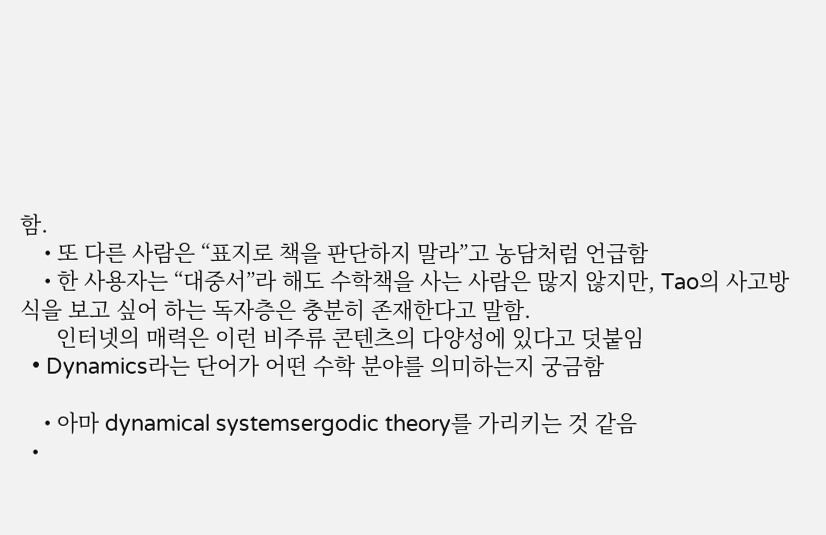함.
    • 또 다른 사람은 “표지로 책을 판단하지 말라”고 농담처럼 언급함
    • 한 사용자는 “대중서”라 해도 수학책을 사는 사람은 많지 않지만, Tao의 사고방식을 보고 싶어 하는 독자층은 충분히 존재한다고 말함.
      인터넷의 매력은 이런 비주류 콘텐츠의 다양성에 있다고 덧붙임
  • Dynamics라는 단어가 어떤 수학 분야를 의미하는지 궁금함

    • 아마 dynamical systemsergodic theory를 가리키는 것 같음
  •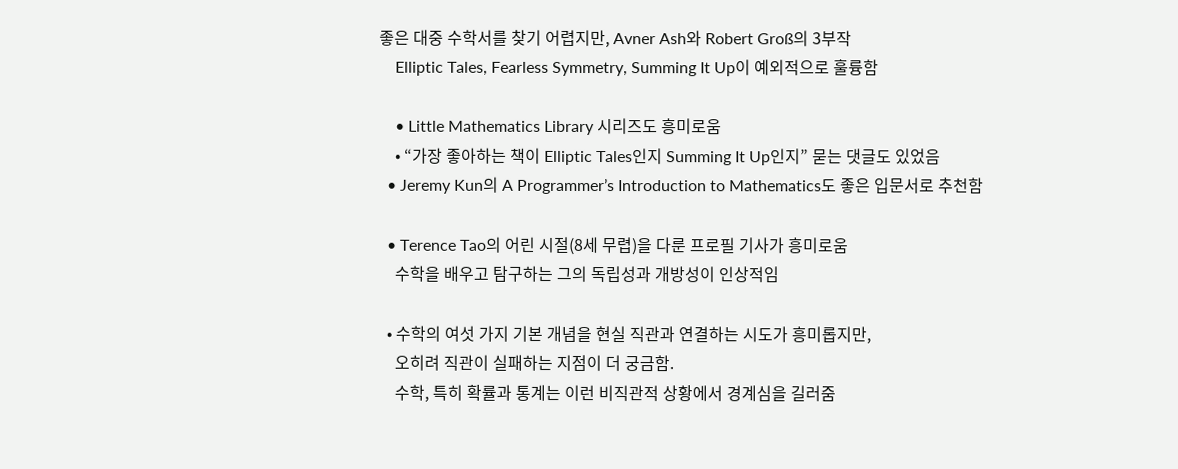좋은 대중 수학서를 찾기 어렵지만, Avner Ash와 Robert Groß의 3부작
    Elliptic Tales, Fearless Symmetry, Summing It Up이 예외적으로 훌륭함

    • Little Mathematics Library 시리즈도 흥미로움
    • “가장 좋아하는 책이 Elliptic Tales인지 Summing It Up인지” 묻는 댓글도 있었음
  • Jeremy Kun의 A Programmer’s Introduction to Mathematics도 좋은 입문서로 추천함

  • Terence Tao의 어린 시절(8세 무렵)을 다룬 프로필 기사가 흥미로움
    수학을 배우고 탐구하는 그의 독립성과 개방성이 인상적임

  • 수학의 여섯 가지 기본 개념을 현실 직관과 연결하는 시도가 흥미롭지만,
    오히려 직관이 실패하는 지점이 더 궁금함.
    수학, 특히 확률과 통계는 이런 비직관적 상황에서 경계심을 길러줌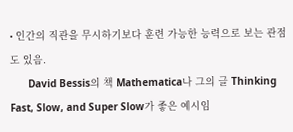• 인간의 직관을 무시하기보다 훈련 가능한 능력으로 보는 관점도 있음.
      David Bessis의 책 Mathematica나 그의 글 Thinking Fast, Slow, and Super Slow가 좋은 예시임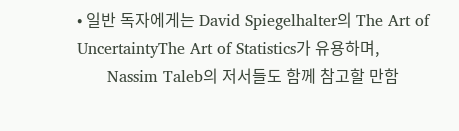• 일반 독자에게는 David Spiegelhalter의 The Art of UncertaintyThe Art of Statistics가 유용하며,
      Nassim Taleb의 저서들도 함께 참고할 만함